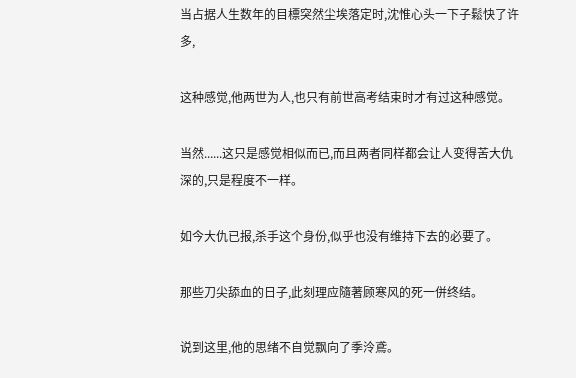当占据人生数年的目標突然尘埃落定时,沈惟心头一下子鬆快了许多,

这种感觉,他两世为人,也只有前世高考结束时才有过这种感觉。

当然......这只是感觉相似而已,而且两者同样都会让人变得苦大仇深的,只是程度不一样。

如今大仇已报,杀手这个身份,似乎也没有维持下去的必要了。

那些刀尖舔血的日子,此刻理应隨著顾寒风的死一併终结。

说到这里,他的思绪不自觉飘向了季泠鳶。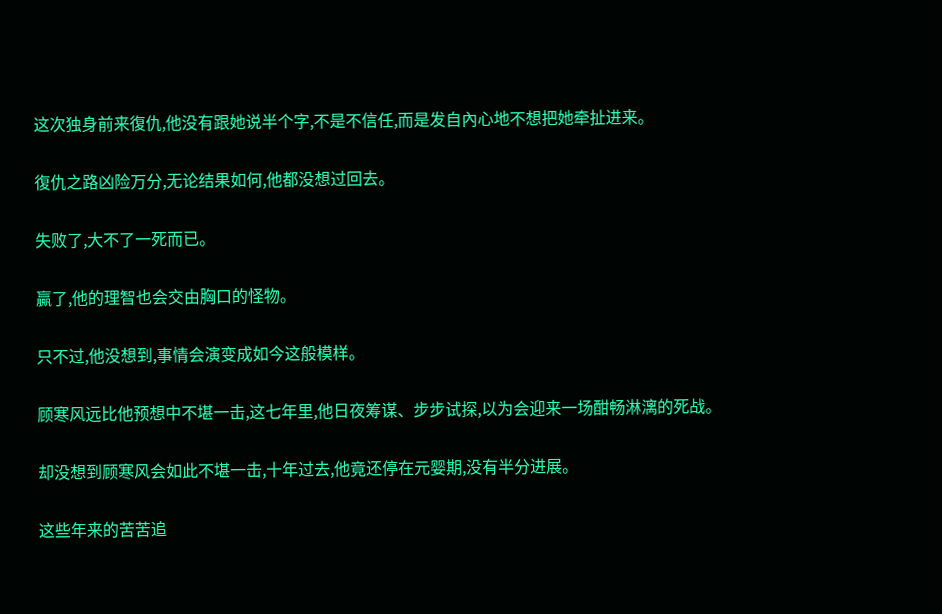这次独身前来復仇,他没有跟她说半个字,不是不信任,而是发自內心地不想把她牵扯进来。

復仇之路凶险万分,无论结果如何,他都没想过回去。

失败了,大不了一死而已。

贏了,他的理智也会交由胸口的怪物。

只不过,他没想到,事情会演变成如今这般模样。

顾寒风远比他预想中不堪一击,这七年里,他日夜筹谋、步步试探,以为会迎来一场酣畅淋漓的死战。

却没想到顾寒风会如此不堪一击,十年过去,他竟还停在元婴期,没有半分进展。

这些年来的苦苦追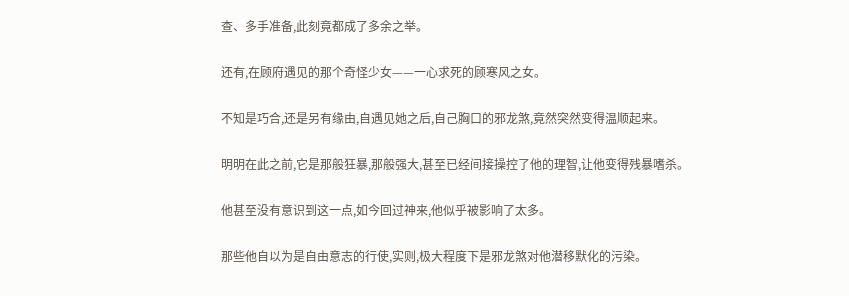查、多手准备,此刻竟都成了多余之举。

还有,在顾府遇见的那个奇怪少女——一心求死的顾寒风之女。

不知是巧合,还是另有缘由,自遇见她之后,自己胸口的邪龙煞,竟然突然变得温顺起来。

明明在此之前,它是那般狂暴,那般强大,甚至已经间接操控了他的理智,让他变得残暴嗜杀。

他甚至没有意识到这一点,如今回过神来,他似乎被影响了太多。

那些他自以为是自由意志的行使,实则,极大程度下是邪龙煞对他潜移默化的污染。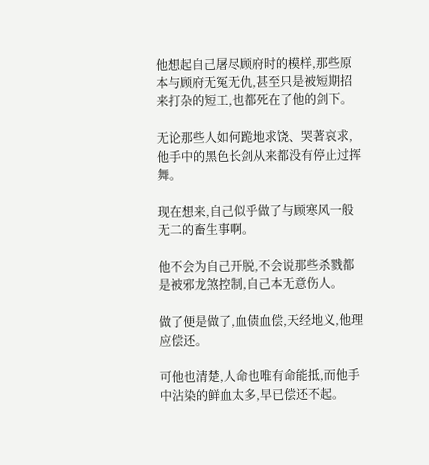他想起自己屠尽顾府时的模样,那些原本与顾府无冤无仇,甚至只是被短期招来打杂的短工,也都死在了他的剑下。

无论那些人如何跪地求饶、哭著哀求,他手中的黑色长剑从来都没有停止过挥舞。

现在想来,自己似乎做了与顾寒风一般无二的畜生事啊。

他不会为自己开脱,不会说那些杀戮都是被邪龙煞控制,自己本无意伤人。

做了便是做了,血债血偿,天经地义,他理应偿还。

可他也清楚,人命也唯有命能抵,而他手中沾染的鲜血太多,早已偿还不起。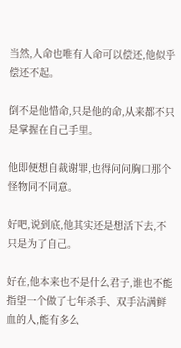当然,人命也唯有人命可以偿还,他似乎偿还不起。

倒不是他惜命,只是他的命,从来都不只是掌握在自己手里。

他即便想自裁谢罪,也得问问胸口那个怪物同不同意。

好吧,说到底,他其实还是想活下去,不只是为了自己。

好在,他本来也不是什么君子,谁也不能指望一个做了七年杀手、双手沾满鲜血的人,能有多么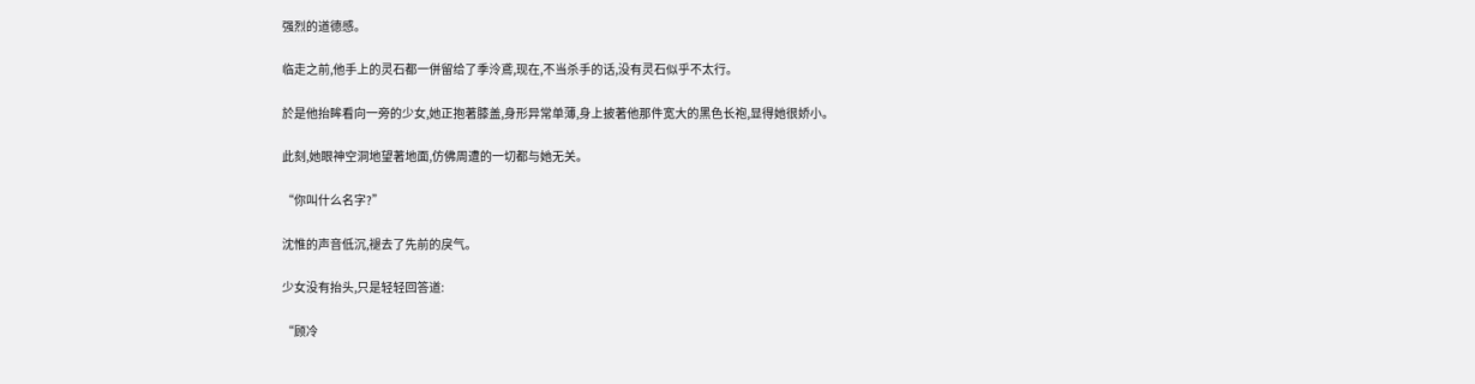强烈的道德感。

临走之前,他手上的灵石都一併留给了季泠鳶,现在,不当杀手的话,没有灵石似乎不太行。

於是他抬眸看向一旁的少女,她正抱著膝盖,身形异常单薄,身上披著他那件宽大的黑色长袍,显得她很娇小。

此刻,她眼神空洞地望著地面,仿佛周遭的一切都与她无关。

“你叫什么名字?”

沈惟的声音低沉,褪去了先前的戾气。

少女没有抬头,只是轻轻回答道:

“顾冷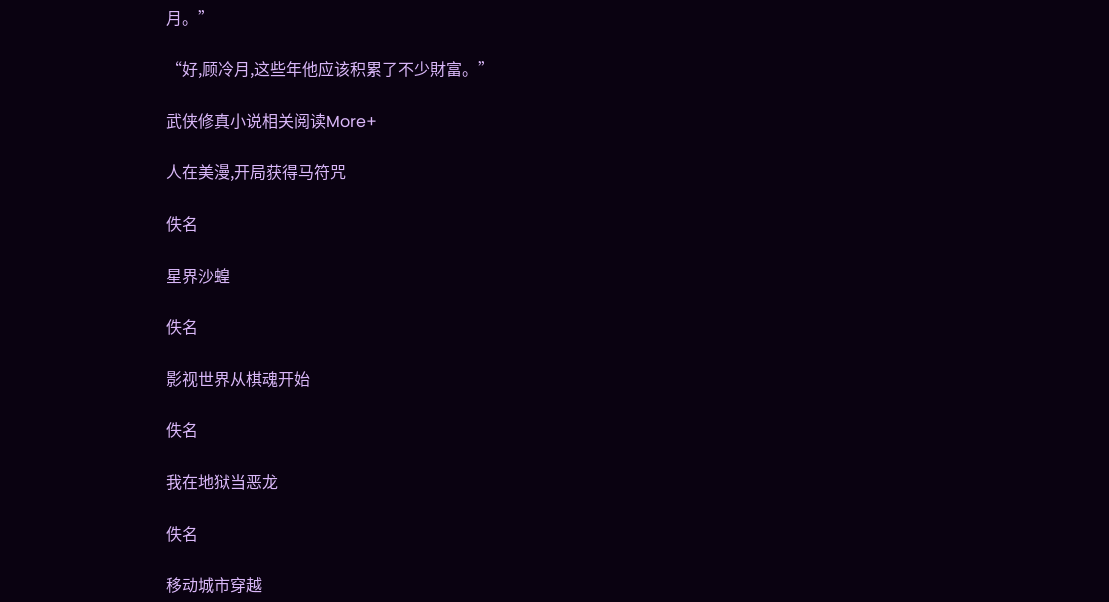月。”

“好,顾冷月,这些年他应该积累了不少財富。”

武侠修真小说相关阅读More+

人在美漫,开局获得马符咒

佚名

星界沙蝗

佚名

影视世界从棋魂开始

佚名

我在地狱当恶龙

佚名

移动城市穿越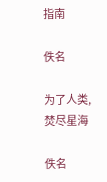指南

佚名

为了人类,焚尽星海

佚名